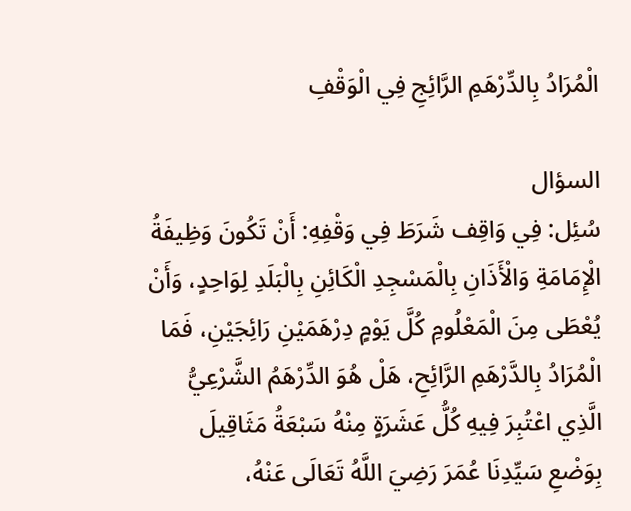الْمُرَادُ بِالدِّرْهَمِ الرَّائِجِ فِي الْوَقْفِ

السؤال
سُئِل: فِي وَاقِف شَرَطَ فِي وَقْفِهِ: أَنْ تَكُونَ وَظِيفَةُ الْإِمَامَةِ وَالْأَذَانِ بِالْمَسْجِدِ الْكَائِنِ بِالْبَلَدِ لِوَاحِدٍ، وَأَنْ يُعْطَى مِنَ الْمَعْلُومِ كُلَّ يَوْمٍ دِرْهَمَيْنِ رَائِجَيْنِ، فَمَا الْمُرَادُ بِالدَّرْهَمِ الرَّائِحِ، هَلْ هُوَ الدِّرْهَمُ الشَّرْعِيُّ الَّذِي اعْتُبِرَ فِيهِ كُلُّ عَشَرَةٍ مِنْهُ سَبْعَةُ مَثَاقِيلَ بِوَضْعِ سَيِّدِنَا عُمَرَ رَضِيَ اللَّهُ تَعَالَى عَنْهُ،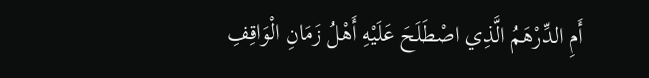أَمِ الدِّرْهَمُ الَّذِي اصْطَلَحَ عَلَيْهِ أَهْلُ زَمَانِ الْوَاقِفِ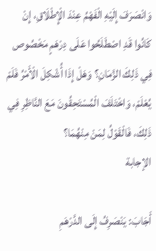وَانْصَرَفَ إِلَيْهِ الْفَهْمُ عِنْدَ الْإِطْلَاقِ، إِنْ كَانُوا قَدِ اصْطَلَحُوا عَلَى دِرْهَمٍ مَخْصُوص فِي ذَلِكَ الزَّمَانِ؟ وَهَلْ إِذَا أُشْكِلَ الْأَمْرُ فَلَمْ يُعْلَمْ، وَاخْتَلَفَ الْمُسْتَحِقُونَ مَعَ النَّاظِرِ فِي ذَلِكَ، فَالْقَوْلُ لِمَنْ مِنْهُمَا؟
الإجابة

أَجَابَ: يَنْصَرِفُ إِلَى الدَّرْهَمِ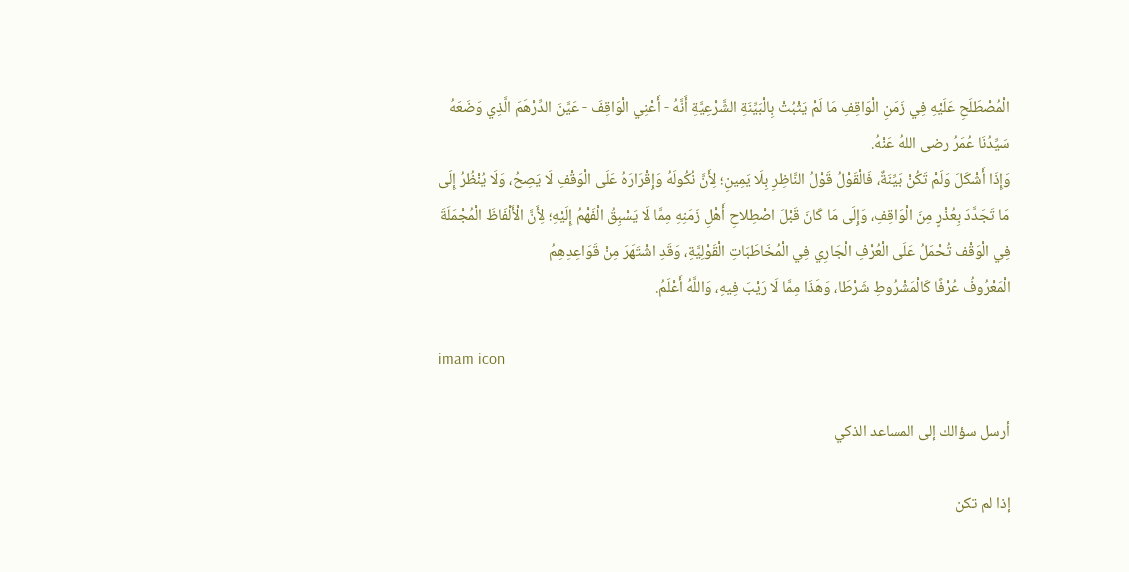الْمُصْطَلَحِ عَلَيْهِ فِي زَمَنِ الْوَاقِفِ مَا لَمْ يَثْبُتْ بِالْبَيِّنَةِ الشَّرْعِيَّةِ أَنَّهُ - أَعْنِي الْوَاقِفَ - عَيَّنَ الدِّرْهَمَ الَّذِي وَضَعَهُ سَيِّدُنَا عُمَرُ رضى اللهُ عَنْهُ.
وَإِذَا أَشْكَلَ وَلَمْ تَكُنْ بَيِّنَةٌ، فَالْقَوْلُ قَوْلُ النَّاظِرِ بِلَا يَمِينِ؛ لِأَنَّ نُكُولَهُ وَإِقْرَارَهُ عَلَى الْوَقْفِ لَا يَصِحُ، وَلَا يُنْظُرُ إِلَى مَا تَجَدَّدَ بِعُذْرٍ مِنَ الْوَاقِفِ، وَإِلَى مَا كَانَ قَبْلَ اصْطِلاحِ أَهْلِ زَمَنِهِ مِمَّا لَا يَسْبِقُ الْفَهْمُ إِلَيْهِ؛ لِأَنَّ الْأَلْفَاظَ الْمُجْمَلَةَ فِي الْوَقْف تُحْمَلُ عَلَى الْعُرْفِ الْجَارِي فِي الْمُخَاطَبَاتِ الْقَوْلِيَّةِ، وَقَدِ اشْتَهَرَ مِنْ قَوَاعِدِهِمُ
الْمَعْرُوفُ عُرْفًا كَالْمَشْرُوطِ شَرْطَا، وَهَذَا مِمَّا لَا رَيْبَ فِيهِ، وَاللَّهُ أَعْلَمُ.

imam icon

أرسل سؤالك إلى المساعد الذكي

إذا لم تكن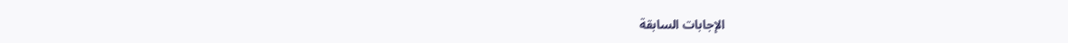الإجابات السابقة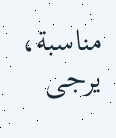مناسبة، يرجى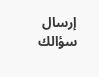إرسال سؤالك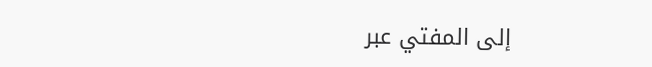إلى المفتي عبر